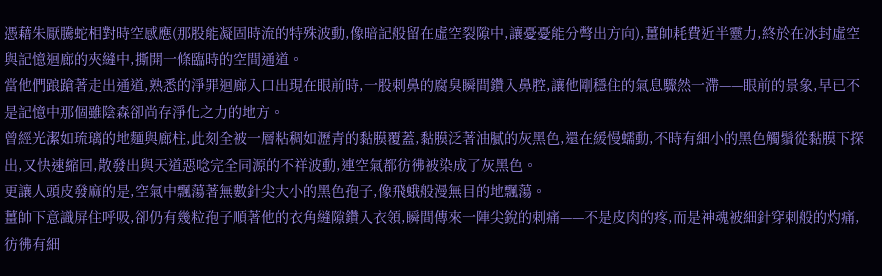憑藉朱厭騰蛇相對時空感應(那股能凝固時流的特殊波動,像暗記般留在虛空裂隙中,讓憂憂能分彆出方向),薑帥耗費近半靈力,終於在冰封虛空與記憶迴廊的夾縫中,撕開一條臨時的空間通道。
當他們踉蹌著走出通道,熟悉的淨罪迴廊入口出現在眼前時,一股刺鼻的腐臭瞬間鑽入鼻腔,讓他剛穩住的氣息驟然一滯——眼前的景象,早已不是記憶中那個雖陰森卻尚存淨化之力的地方。
曾經光潔如琉璃的地麵與廊柱,此刻全被一層粘稠如瀝青的黏膜覆蓋,黏膜泛著油膩的灰黑色,還在緩慢蠕動,不時有細小的黑色觸鬚從黏膜下探出,又快速縮回,散發出與天道惡唸完全同源的不祥波動,連空氣都彷彿被染成了灰黑色。
更讓人頭皮發麻的是,空氣中飄蕩著無數針尖大小的黑色孢子,像飛蛾般漫無目的地飄蕩。
薑帥下意識屏住呼吸,卻仍有幾粒孢子順著他的衣角縫隙鑽入衣領,瞬間傳來一陣尖銳的刺痛——不是皮肉的疼,而是神魂被細針穿刺般的灼痛,彷彿有細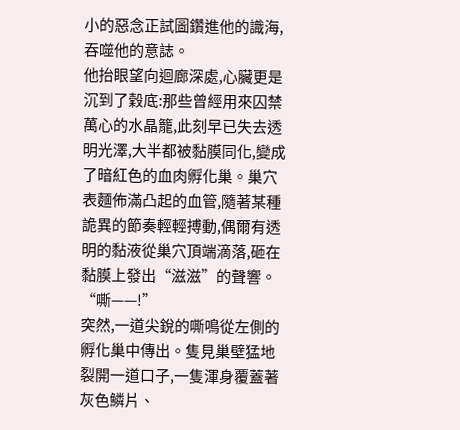小的惡念正試圖鑽進他的識海,吞噬他的意誌。
他抬眼望向迴廊深處,心臟更是沉到了穀底:那些曾經用來囚禁萬心的水晶籠,此刻早已失去透明光澤,大半都被黏膜同化,變成了暗紅色的血肉孵化巢。巢穴表麵佈滿凸起的血管,隨著某種詭異的節奏輕輕搏動,偶爾有透明的黏液從巢穴頂端滴落,砸在黏膜上發出“滋滋”的聲響。
“嘶——!”
突然,一道尖銳的嘶鳴從左側的孵化巢中傳出。隻見巢壁猛地裂開一道口子,一隻渾身覆蓋著灰色鱗片、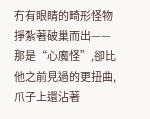冇有眼睛的畸形怪物掙紮著破巢而出——那是“心魔怪”,卻比他之前見過的更扭曲,爪子上還沾著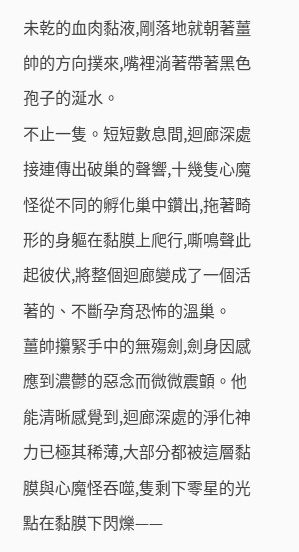未乾的血肉黏液,剛落地就朝著薑帥的方向撲來,嘴裡淌著帶著黑色孢子的涎水。
不止一隻。短短數息間,迴廊深處接連傳出破巢的聲響,十幾隻心魔怪從不同的孵化巢中鑽出,拖著畸形的身軀在黏膜上爬行,嘶鳴聲此起彼伏,將整個迴廊變成了一個活著的、不斷孕育恐怖的溫巢。
薑帥攥緊手中的無殤劍,劍身因感應到濃鬱的惡念而微微震顫。他能清晰感覺到,迴廊深處的淨化神力已極其稀薄,大部分都被這層黏膜與心魔怪吞噬,隻剩下零星的光點在黏膜下閃爍——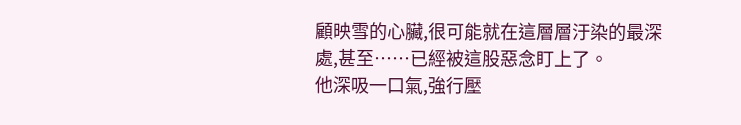顧映雪的心臟,很可能就在這層層汙染的最深處,甚至……已經被這股惡念盯上了。
他深吸一口氣,強行壓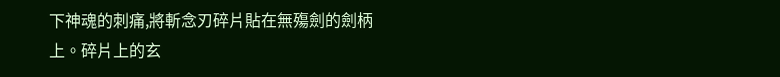下神魂的刺痛,將斬念刃碎片貼在無殤劍的劍柄上。碎片上的玄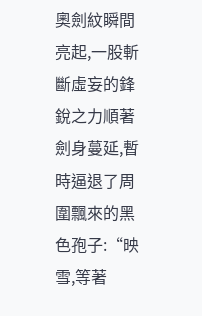奧劍紋瞬間亮起,一股斬斷虛妄的鋒銳之力順著劍身蔓延,暫時逼退了周圍飄來的黑色孢子:“映雪,等著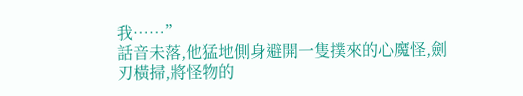我……”
話音未落,他猛地側身避開一隻撲來的心魔怪,劍刃橫掃,將怪物的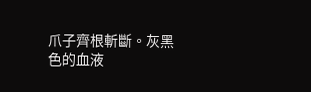爪子齊根斬斷。灰黑色的血液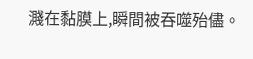濺在黏膜上,瞬間被吞噬殆儘。